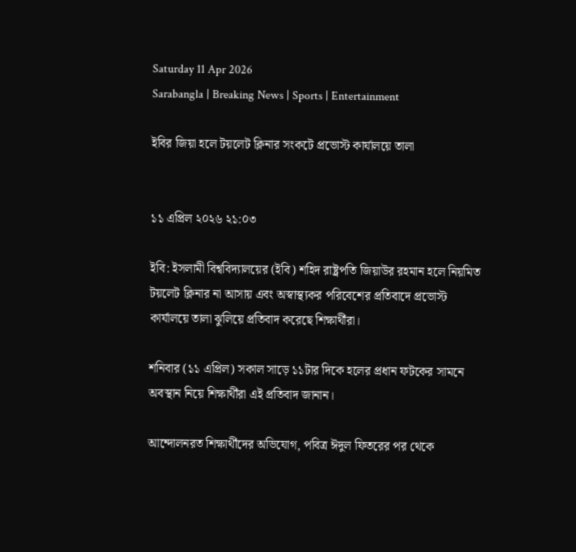Saturday 11 Apr 2026
Sarabangla | Breaking News | Sports | Entertainment

ইবির জিয়া হলে টয়লেট ক্লিনার সংকটে প্রভোস্ট কার্যালয়ে তালা


১১ এপ্রিল ২০২৬ ২১:০৩

ইবি: ইসলামী বিশ্ববিদ্যালয়ের (ইবি) শহিদ রাষ্ট্রপতি জিয়াউর রহমান হলে নিয়মিত টয়লেট ক্লিনার না আসায় এবং অস্বাস্থ্যকর পরিবেশের প্রতিবাদে প্রভোস্ট কার্যালয়ে তালা ঝুলিয়ে প্রতিবাদ করেছে শিক্ষার্থীরা।

শনিবার (১১ এপ্রিল) সকাল সাড়ে ১১টার দিকে হলের প্রধান ফটকের সামনে অবস্থান নিয়ে শিক্ষার্থীরা এই প্রতিবাদ জানান।

আন্দোলনরত শিক্ষার্থীদের অভিযোগ, পবিত্র ঈদুল ফিতরের পর থেকে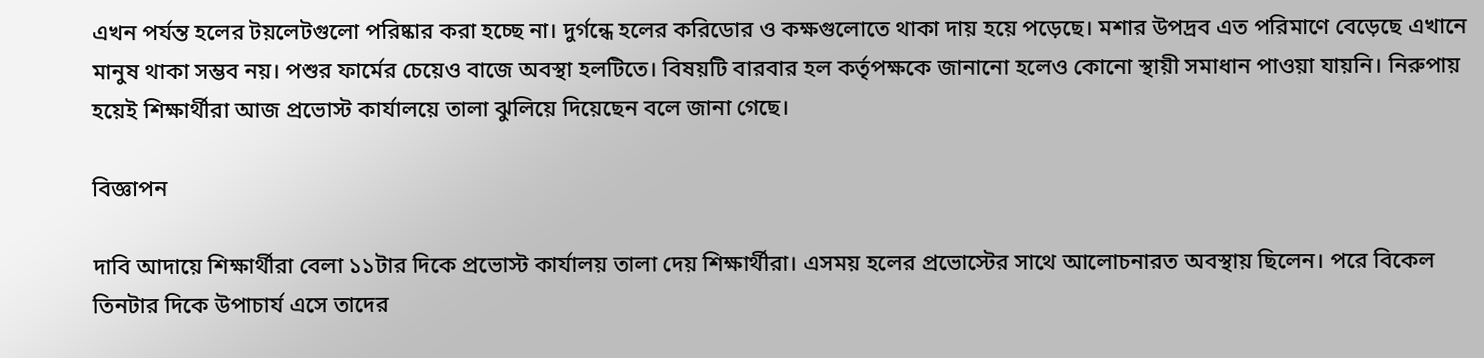এখন পর্যন্ত হলের টয়লেটগুলো পরিষ্কার করা হচ্ছে না। দুর্গন্ধে হলের করিডোর ও কক্ষগুলোতে থাকা দায় হয়ে পড়েছে। মশার উপদ্রব এত পরিমাণে বেড়েছে এখানে মানুষ থাকা সম্ভব নয়। পশুর ফার্মের চেয়েও বাজে অবস্থা হলটিতে। বিষয়টি বারবার হল কর্তৃপক্ষকে জানানো হলেও কোনো স্থায়ী সমাধান পাওয়া যায়নি। নিরুপায় হয়েই শিক্ষার্থীরা আজ প্রভোস্ট কার্যালয়ে তালা ঝুলিয়ে দিয়েছেন বলে জানা গেছে।

বিজ্ঞাপন

দাবি আদায়ে শিক্ষার্থীরা বেলা ১১টার দিকে প্রভোস্ট কার্যালয় তালা দেয় শিক্ষার্থীরা। এসময় হলের প্রভোস্টের সাথে আলোচনারত অবস্থায় ছিলেন। পরে বিকেল তিনটার দিকে উপাচার্য এসে তাদের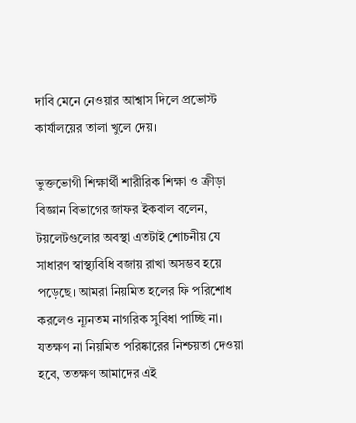দাবি মেনে নেওয়ার আশ্বাস দিলে প্রভোস্ট কার্যালয়ের তালা খুলে দেয়।

ভুক্তভোগী শিক্ষার্থী শারীরিক শিক্ষা ও ক্রীড়া বিজ্ঞান বিভাগের জাফর ইকবাল বলেন, টয়লেটগুলোর অবস্থা এতটাই শোচনীয় যে সাধারণ স্বাস্থ্যবিধি বজায় রাখা অসম্ভব হয়ে পড়েছে। আমরা নিয়মিত হলের ফি পরিশোধ করলেও ন্যূনতম নাগরিক সুবিধা পাচ্ছি না। যতক্ষণ না নিয়মিত পরিষ্কারের নিশ্চয়তা দেওয়া হবে, ততক্ষণ আমাদের এই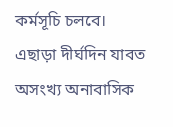কর্মসূচি চলবে।
এছাড়া দীর্ঘদিন যাবত অসংখ্য অনাবাসিক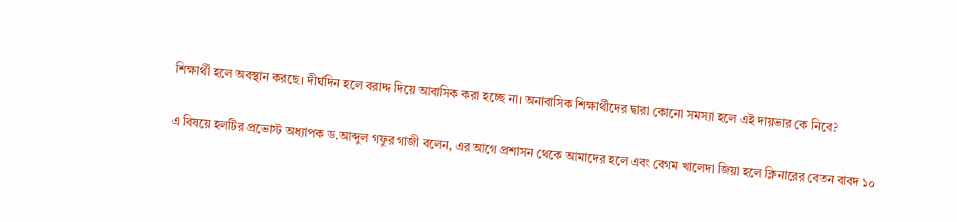শিক্ষার্থী হলে অবস্থান করছে। দীর্ঘদিন হলে বরাদ্দ দিয়ে আবাসিক করা হচ্ছে না। অনাবাসিক শিক্ষার্থীদের দ্বারা কোনো সমস্যা হলে এই দায়ভার কে নিবে?

এ বিষয়ে হলটির প্রভোস্ট অধ্যাপক ড.আব্দুল গফুর গাজী বলেন, এর আগে প্রশাসন থেকে আমাদের হলে এবং বেগম খালেদা জিয়া হলে ক্লিনারের বেতন বাবদ ১০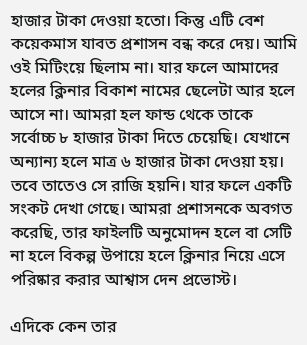হাজার টাকা দেওয়া হতো। কিন্তু এটি বেশ কয়েকমাস যাবত প্রশাসন বন্ধ করে দেয়। আমি ওই মিটিংয়ে ছিলাম না। যার ফলে আমাদের হলের ক্লিনার বিকাশ নামের ছেলেটা আর হলে আসে না। আমরা হল ফান্ড থেকে তাকে সর্বোচ্চ ৮ হাজার টাকা দিতে চেয়েছি। যেখানে অন্যান্য হলে মাত্র ৬ হাজার টাকা দেওয়া হয়। তবে তাতেও সে রাজি হয়নি। যার ফলে একটি সংকট দেখা গেছে। আমরা প্রশাসনকে অবগত করেছি, তার ফাইলটি অনুমোদন হলে বা সেটি না হলে বিকল্প উপায়ে হলে ক্লিনার নিয়ে এসে পরিষ্কার করার আশ্বাস দেন প্রভোস্ট।

এদিকে কেন তার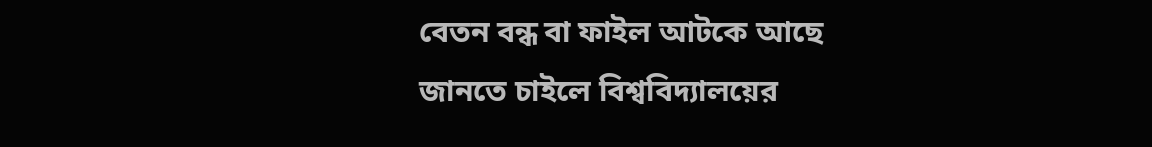বেতন বন্ধ বা ফাইল আটকে আছে জানতে চাইলে বিশ্ববিদ্যালয়ের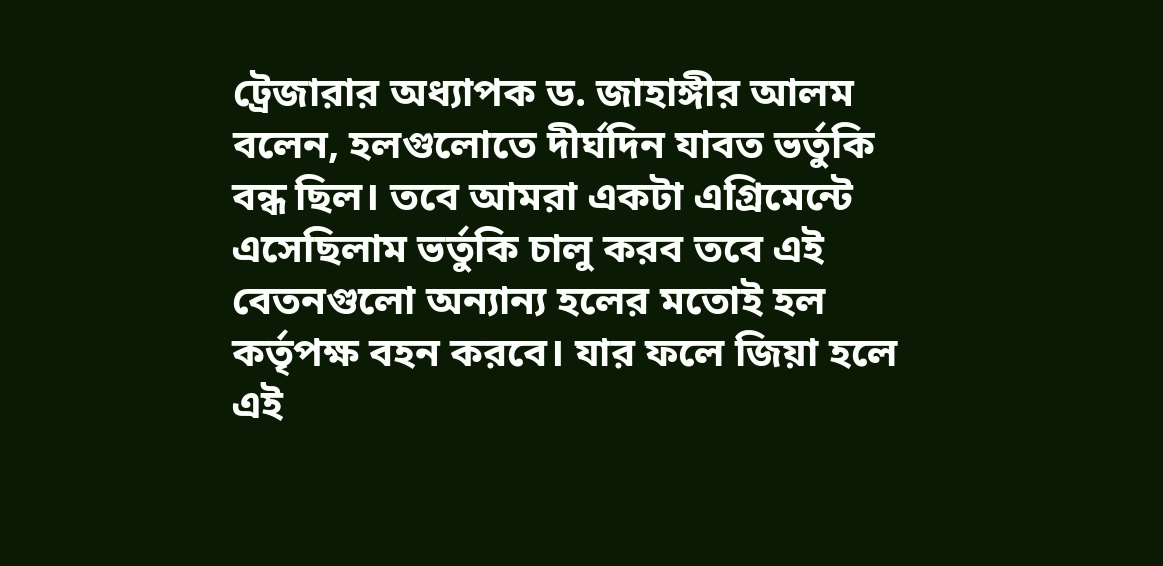ট্রেজারার অধ্যাপক ড. জাহাঙ্গীর আলম বলেন, হলগুলোতে দীর্ঘদিন যাবত ভর্তুকি বন্ধ ছিল। তবে আমরা একটা এগ্রিমেন্টে এসেছিলাম ভর্তুকি চালু করব তবে এই বেতনগুলো অন্যান্য হলের মতোই হল কর্তৃপক্ষ বহন করবে। যার ফলে জিয়া হলে এই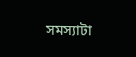সমস্যাটা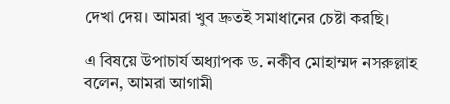দেখা দেয়। আমরা খুব দ্রুতই সমাধানের চেষ্টা করছি।

এ বিষয়ে উপাচার্য অধ্যাপক ড. নকীব মোহাম্মদ নসরুল্লাহ বলেন, আমরা আগামী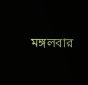মঙ্গলবার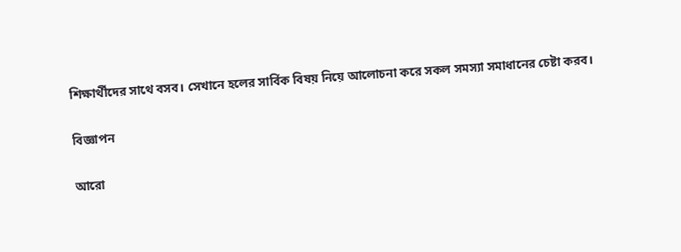শিক্ষার্থীদের সাথে বসব। সেখানে হলের সার্বিক বিষয় নিয়ে আলোচনা করে সকল সমস্যা সমাধানের চেষ্টা করব।

বিজ্ঞাপন

আরো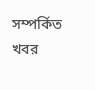সম্পর্কিত খবর